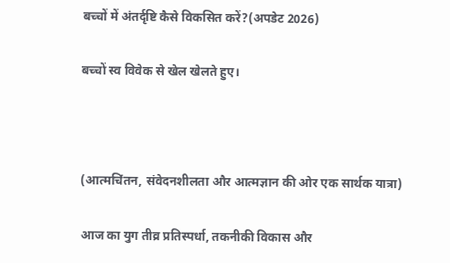बच्चों में अंतर्दृष्टि कैसे विकसित करें?(अपडेट 2026)

बच्चों स्व विवेक से खेल खेलते हुए।



(आत्मचिंतन, संवेदनशीलता और आत्मज्ञान की ओर एक सार्थक यात्रा)

आज का युग तीव्र प्रतिस्पर्धा, तकनीकी विकास और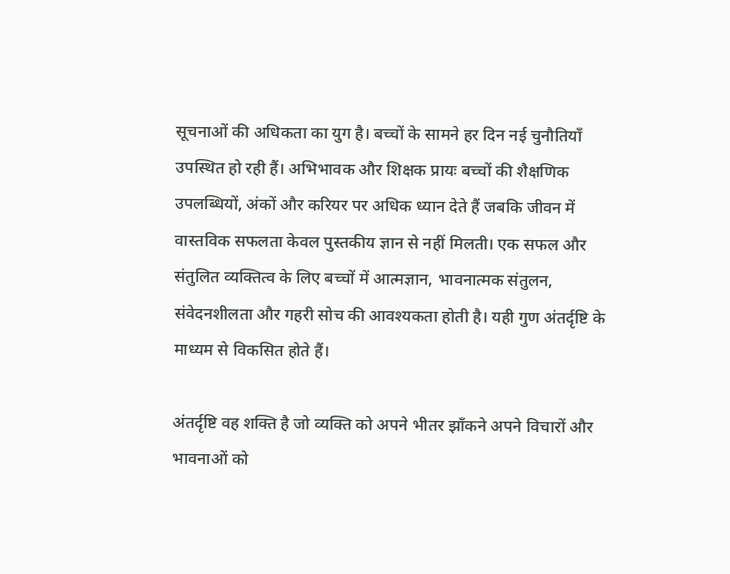सूचनाओं की अधिकता का युग है। बच्चों के सामने हर दिन नई चुनौतियाँ उपस्थित हो रही हैं। अभिभावक और शिक्षक प्रायः बच्चों की शैक्षणिक उपलब्धियों, अंकों और करियर पर अधिक ध्यान देते हैं जबकि जीवन में वास्तविक सफलता केवल पुस्तकीय ज्ञान से नहीं मिलती। एक सफल और संतुलित व्यक्तित्व के लिए बच्चों में आत्मज्ञान, भावनात्मक संतुलन, संवेदनशीलता और गहरी सोच की आवश्यकता होती है। यही गुण अंतर्दृष्टि के माध्यम से विकसित होते हैं।

अंतर्दृष्टि वह शक्ति है जो व्यक्ति को अपने भीतर झाँकने अपने विचारों और भावनाओं को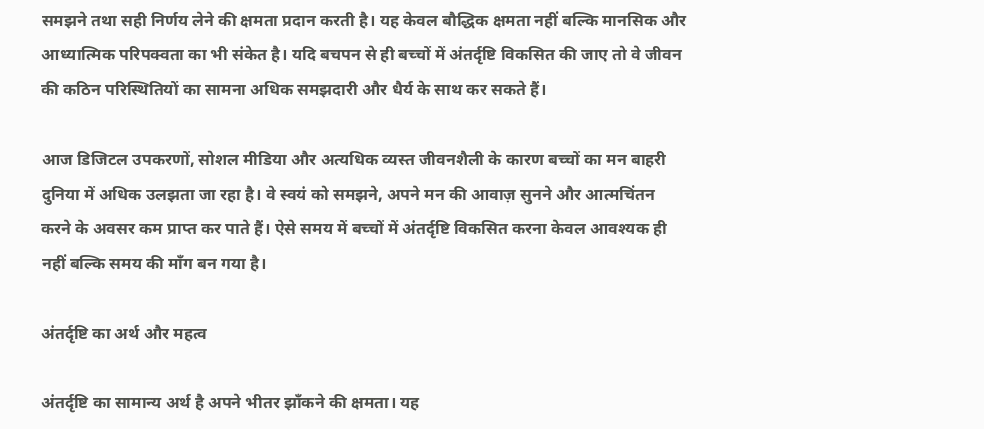समझने तथा सही निर्णय लेने की क्षमता प्रदान करती है। यह केवल बौद्धिक क्षमता नहीं बल्कि मानसिक और आध्यात्मिक परिपक्वता का भी संकेत है। यदि बचपन से ही बच्चों में अंतर्दृष्टि विकसित की जाए तो वे जीवन की कठिन परिस्थितियों का सामना अधिक समझदारी और धैर्य के साथ कर सकते हैं।

आज डिजिटल उपकरणों, सोशल मीडिया और अत्यधिक व्यस्त जीवनशैली के कारण बच्चों का मन बाहरी दुनिया में अधिक उलझता जा रहा है। वे स्वयं को समझने, अपने मन की आवाज़ सुनने और आत्मचिंतन करने के अवसर कम प्राप्त कर पाते हैं। ऐसे समय में बच्चों में अंतर्दृष्टि विकसित करना केवल आवश्यक ही नहीं बल्कि समय की माँग बन गया है।

अंतर्दृष्टि का अर्थ और महत्व

अंतर्दृष्टि का सामान्य अर्थ है अपने भीतर झाँकने की क्षमता। यह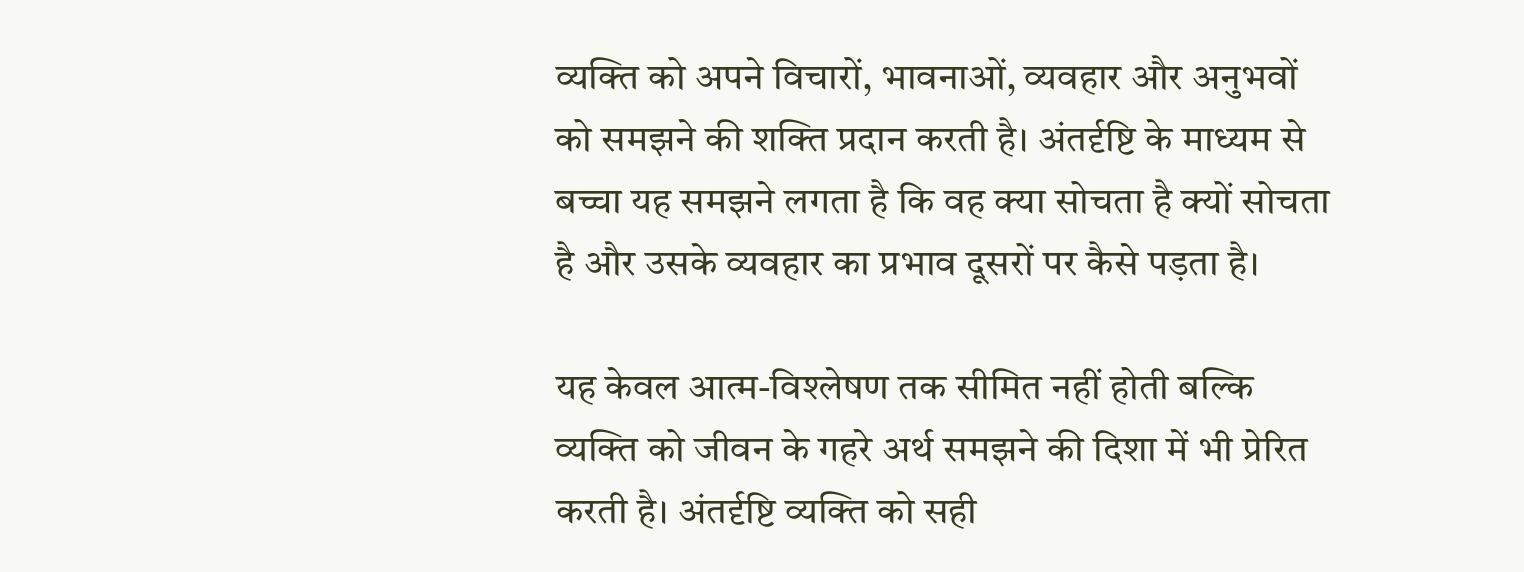व्यक्ति को अपने विचारों, भावनाओं, व्यवहार और अनुभवों को समझने की शक्ति प्रदान करती है। अंतर्दृष्टि के माध्यम से बच्चा यह समझने लगता है कि वह क्या सोचता है क्यों सोचता है और उसके व्यवहार का प्रभाव दूसरों पर कैसे पड़ता है।

यह केवल आत्म-विश्लेषण तक सीमित नहीं होती बल्कि व्यक्ति को जीवन के गहरे अर्थ समझने की दिशा में भी प्रेरित करती है। अंतर्दृष्टि व्यक्ति को सही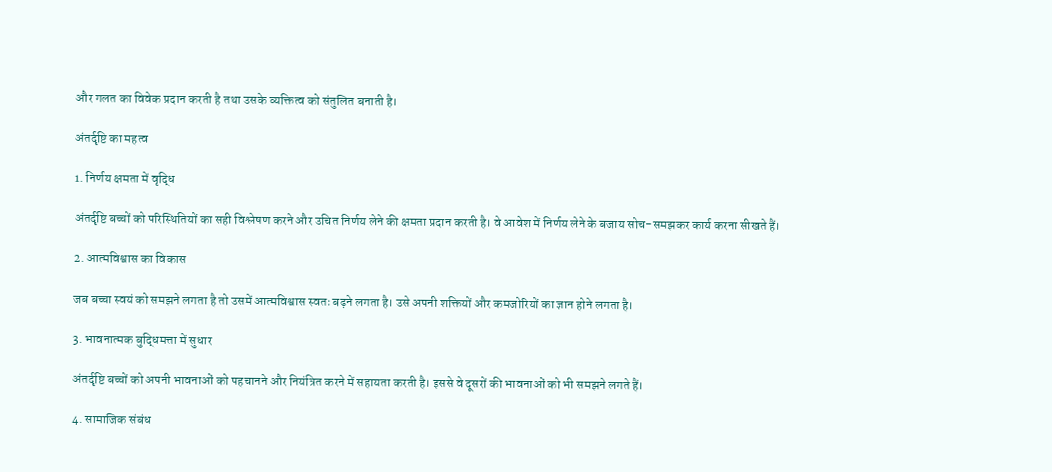और गलत का विवेक प्रदान करती है तथा उसके व्यक्तित्व को संतुलित बनाती है।

अंतर्दृष्टि का महत्व

1. निर्णय क्षमता में वृद्धि

अंतर्दृष्टि बच्चों को परिस्थितियों का सही विश्लेषण करने और उचित निर्णय लेने की क्षमता प्रदान करती है। वे आवेश में निर्णय लेने के बजाय सोच-समझकर कार्य करना सीखते हैं।

2. आत्मविश्वास का विकास

जब बच्चा स्वयं को समझने लगता है तो उसमें आत्मविश्वास स्वतः बढ़ने लगता है। उसे अपनी शक्तियों और कमजोरियों का ज्ञान होने लगता है।

3. भावनात्मक बुद्धिमत्ता में सुधार

अंतर्दृष्टि बच्चों को अपनी भावनाओं को पहचानने और नियंत्रित करने में सहायता करती है। इससे वे दूसरों की भावनाओं को भी समझने लगते हैं।

4. सामाजिक संबंध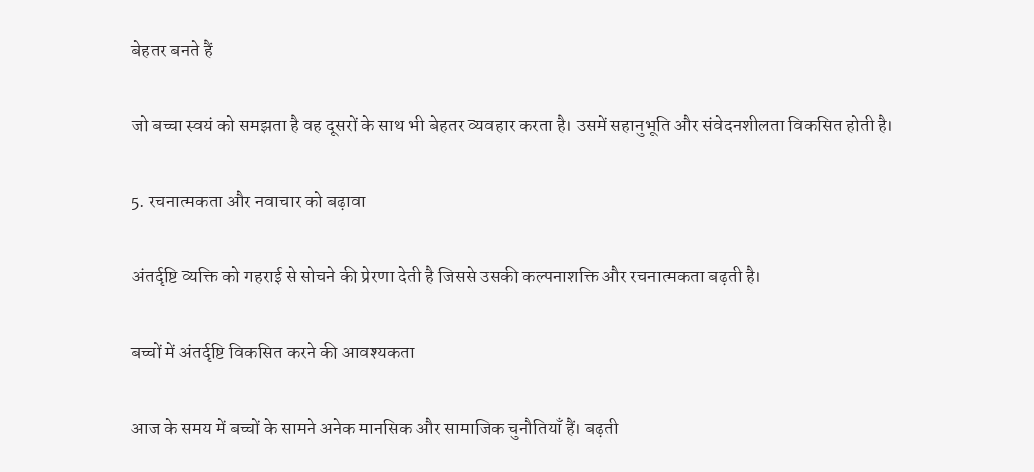बेहतर बनते हैं

जो बच्चा स्वयं को समझता है वह दूसरों के साथ भी बेहतर व्यवहार करता है। उसमें सहानुभूति और संवेदनशीलता विकसित होती है।

5. रचनात्मकता और नवाचार को बढ़ावा

अंतर्दृष्टि व्यक्ति को गहराई से सोचने की प्रेरणा देती है जिससे उसकी कल्पनाशक्ति और रचनात्मकता बढ़ती है।

बच्चों में अंतर्दृष्टि विकसित करने की आवश्यकता

आज के समय में बच्चों के सामने अनेक मानसिक और सामाजिक चुनौतियाँ हैं। बढ़ती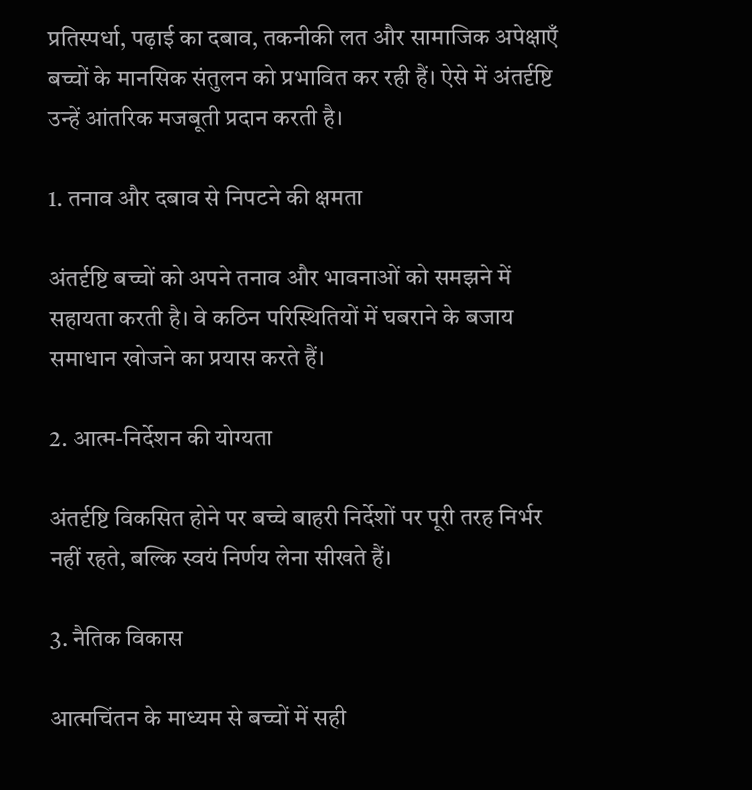प्रतिस्पर्धा, पढ़ाई का दबाव, तकनीकी लत और सामाजिक अपेक्षाएँ बच्चों के मानसिक संतुलन को प्रभावित कर रही हैं। ऐसे में अंतर्दृष्टि उन्हें आंतरिक मजबूती प्रदान करती है।

1. तनाव और दबाव से निपटने की क्षमता

अंतर्दृष्टि बच्चों को अपने तनाव और भावनाओं को समझने में सहायता करती है। वे कठिन परिस्थितियों में घबराने के बजाय समाधान खोजने का प्रयास करते हैं।

2. आत्म-निर्देशन की योग्यता

अंतर्दृष्टि विकसित होने पर बच्चे बाहरी निर्देशों पर पूरी तरह निर्भर नहीं रहते, बल्कि स्वयं निर्णय लेना सीखते हैं।

3. नैतिक विकास

आत्मचिंतन के माध्यम से बच्चों में सही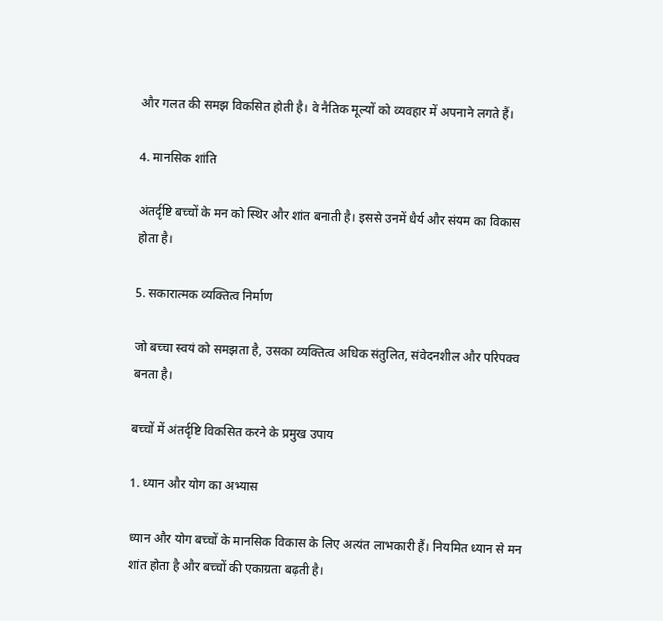और गलत की समझ विकसित होती है। वे नैतिक मूल्यों को व्यवहार में अपनाने लगते हैं।

4. मानसिक शांति

अंतर्दृष्टि बच्चों के मन को स्थिर और शांत बनाती है। इससे उनमें धैर्य और संयम का विकास होता है।

5. सकारात्मक व्यक्तित्व निर्माण

जो बच्चा स्वयं को समझता है, उसका व्यक्तित्व अधिक संतुलित, संवेदनशील और परिपक्व बनता है।

बच्चों में अंतर्दृष्टि विकसित करने के प्रमुख उपाय

1. ध्यान और योग का अभ्यास

ध्यान और योग बच्चों के मानसिक विकास के लिए अत्यंत लाभकारी हैं। नियमित ध्यान से मन शांत होता है और बच्चों की एकाग्रता बढ़ती है।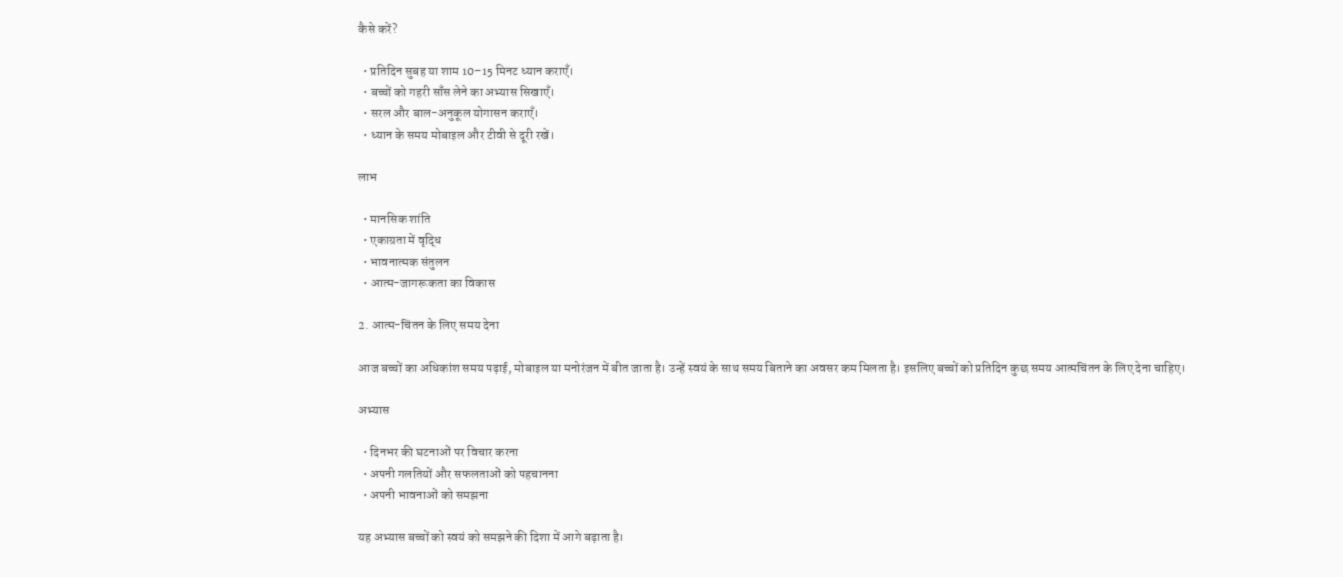कैसे करें?

  • प्रतिदिन सुबह या शाम 10–15 मिनट ध्यान कराएँ।
  • बच्चों को गहरी साँस लेने का अभ्यास सिखाएँ।
  • सरल और बाल-अनुकूल योगासन कराएँ।
  • ध्यान के समय मोबाइल और टीवी से दूरी रखें।

लाभ

  • मानसिक शांति
  • एकाग्रता में वृद्धि
  • भावनात्मक संतुलन
  • आत्म-जागरूकता का विकास

2. आत्म-चिंतन के लिए समय देना

आज बच्चों का अधिकांश समय पढ़ाई, मोबाइल या मनोरंजन में बीत जाता है। उन्हें स्वयं के साथ समय बिताने का अवसर कम मिलता है। इसलिए बच्चों को प्रतिदिन कुछ समय आत्मचिंतन के लिए देना चाहिए।

अभ्यास

  • दिनभर की घटनाओं पर विचार करना
  • अपनी गलतियों और सफलताओं को पहचानना
  • अपनी भावनाओं को समझना

यह अभ्यास बच्चों को स्वयं को समझने की दिशा में आगे बढ़ाता है।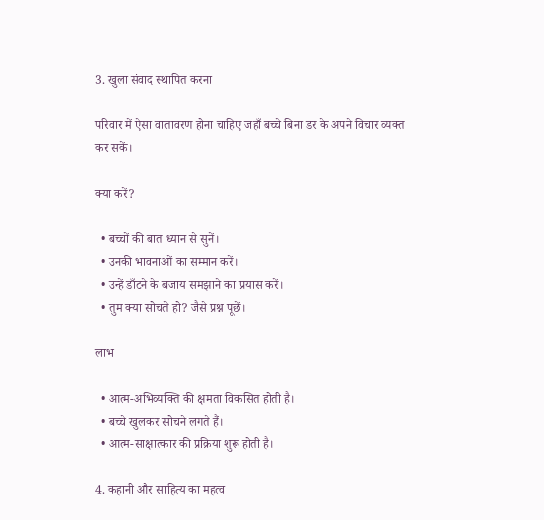3. खुला संवाद स्थापित करना

परिवार में ऐसा वातावरण होना चाहिए जहाँ बच्चे बिना डर के अपने विचार व्यक्त कर सकें।

क्या करें?

  • बच्चों की बात ध्यान से सुनें।
  • उनकी भावनाओं का सम्मान करें।
  • उन्हें डाँटने के बजाय समझाने का प्रयास करें।
  • तुम क्या सोचते हो? जैसे प्रश्न पूछें।

लाभ

  • आत्म-अभिव्यक्ति की क्षमता विकसित होती है।
  • बच्चे खुलकर सोचने लगते हैं।
  • आत्म-साक्षात्कार की प्रक्रिया शुरू होती है।

4. कहानी और साहित्य का महत्व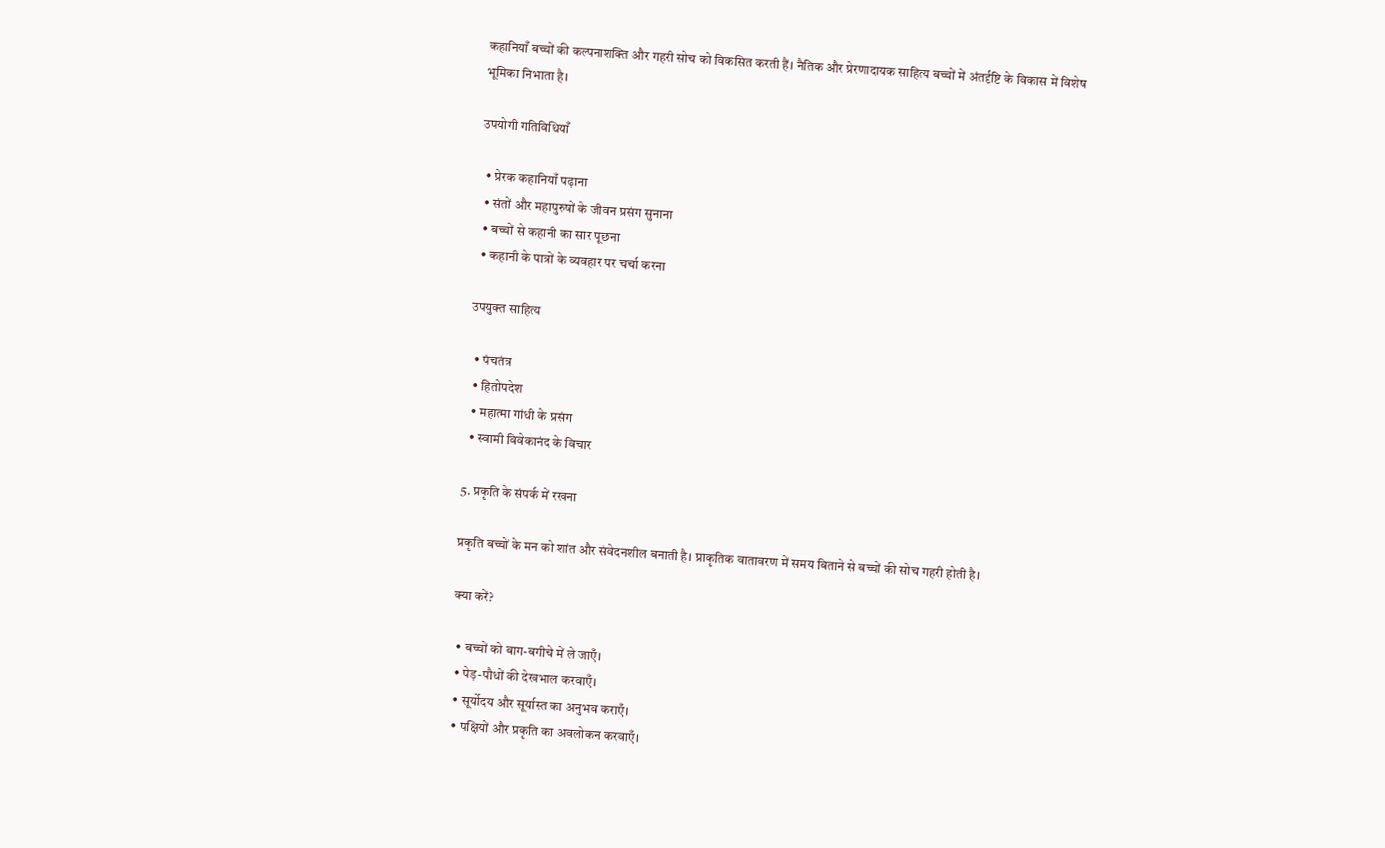कहानियाँ बच्चों की कल्पनाशक्ति और गहरी सोच को विकसित करती हैं। नैतिक और प्रेरणादायक साहित्य बच्चों में अंतर्दृष्टि के विकास में विशेष भूमिका निभाता है।

उपयोगी गतिविधियाँ

  • प्रेरक कहानियाँ पढ़ाना
  • संतों और महापुरुषों के जीवन प्रसंग सुनाना
  • बच्चों से कहानी का सार पूछना
  • कहानी के पात्रों के व्यवहार पर चर्चा करना

उपयुक्त साहित्य

  • पंचतंत्र
  • हितोपदेश
  • महात्मा गांधी के प्रसंग
  • स्वामी विवेकानंद के विचार

5. प्रकृति के संपर्क में रखना

प्रकृति बच्चों के मन को शांत और संवेदनशील बनाती है। प्राकृतिक वातावरण में समय बिताने से बच्चों की सोच गहरी होती है।

क्या करें?

  • बच्चों को बाग-बगीचे में ले जाएँ।
  • पेड़-पौधों की देखभाल करवाएँ।
  • सूर्योदय और सूर्यास्त का अनुभव कराएँ।
  • पक्षियों और प्रकृति का अवलोकन करवाएँ।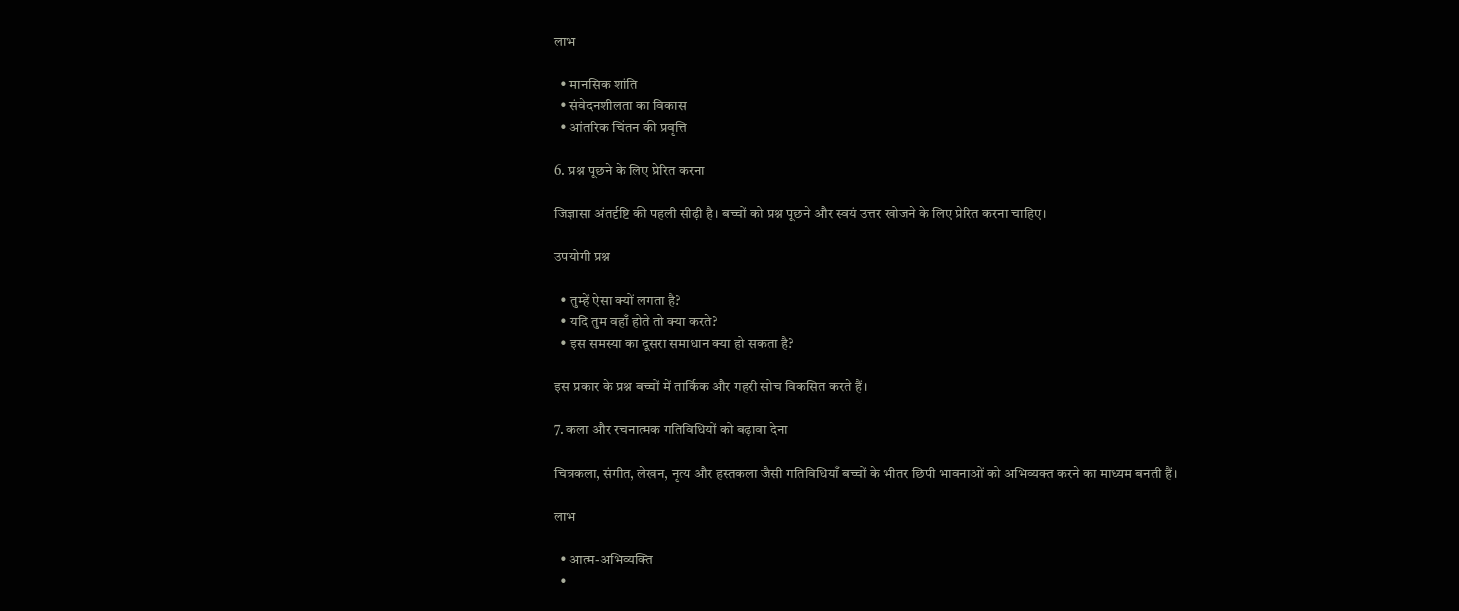लाभ

  • मानसिक शांति
  • संवेदनशीलता का विकास
  • आंतरिक चिंतन की प्रवृत्ति

6. प्रश्न पूछने के लिए प्रेरित करना

जिज्ञासा अंतर्दृष्टि की पहली सीढ़ी है। बच्चों को प्रश्न पूछने और स्वयं उत्तर खोजने के लिए प्रेरित करना चाहिए।

उपयोगी प्रश्न

  • तुम्हें ऐसा क्यों लगता है?
  • यदि तुम वहाँ होते तो क्या करते?
  • इस समस्या का दूसरा समाधान क्या हो सकता है?

इस प्रकार के प्रश्न बच्चों में तार्किक और गहरी सोच विकसित करते हैं।

7. कला और रचनात्मक गतिविधियों को बढ़ावा देना

चित्रकला, संगीत, लेखन, नृत्य और हस्तकला जैसी गतिविधियाँ बच्चों के भीतर छिपी भावनाओं को अभिव्यक्त करने का माध्यम बनती हैं।

लाभ

  • आत्म-अभिव्यक्ति
  •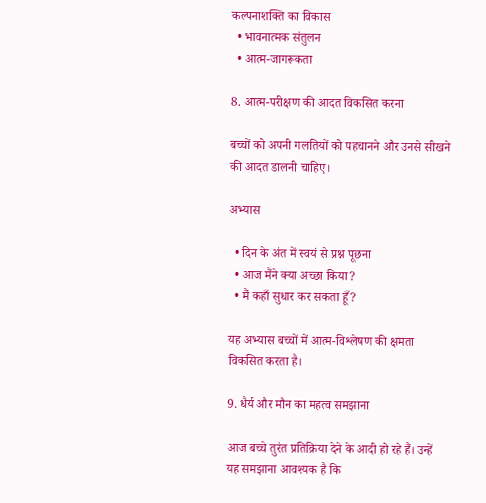कल्पनाशक्ति का विकास
  • भावनात्मक संतुलन
  • आत्म-जागरूकता

8. आत्म-परीक्षण की आदत विकसित करना

बच्चों को अपनी गलतियों को पहचानने और उनसे सीखने की आदत डालनी चाहिए।

अभ्यास

  • दिन के अंत में स्वयं से प्रश्न पूछना
  • आज मैंने क्या अच्छा किया?
  • मैं कहाँ सुधार कर सकता हूँ?

यह अभ्यास बच्चों में आत्म-विश्लेषण की क्षमता विकसित करता है।

9. धैर्य और मौन का महत्व समझाना

आज बच्चे तुरंत प्रतिक्रिया देने के आदी हो रहे हैं। उन्हें यह समझाना आवश्यक है कि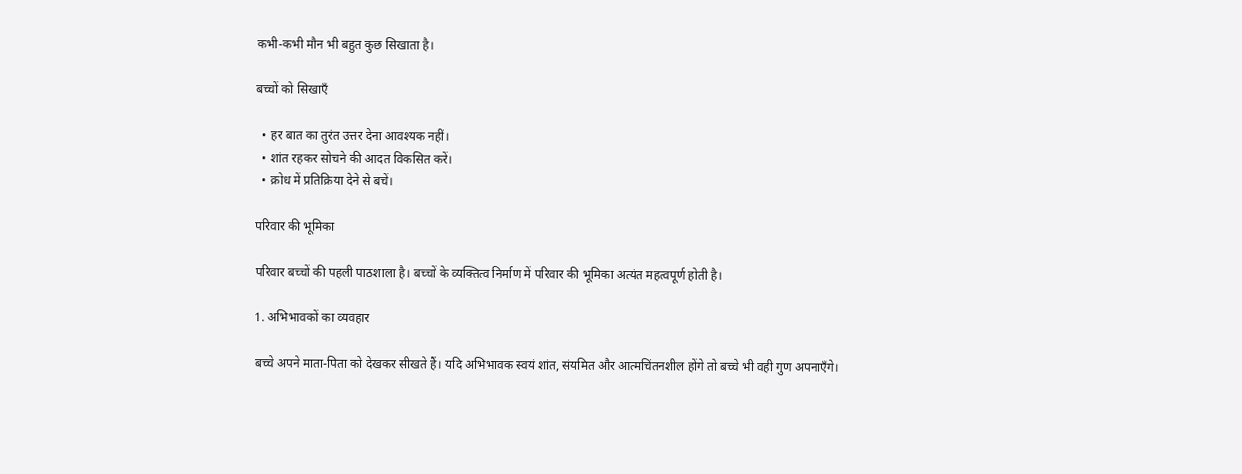कभी-कभी मौन भी बहुत कुछ सिखाता है।

बच्चों को सिखाएँ

  • हर बात का तुरंत उत्तर देना आवश्यक नहीं।
  • शांत रहकर सोचने की आदत विकसित करें।
  • क्रोध में प्रतिक्रिया देने से बचें।

परिवार की भूमिका

परिवार बच्चों की पहली पाठशाला है। बच्चों के व्यक्तित्व निर्माण में परिवार की भूमिका अत्यंत महत्वपूर्ण होती है।

1. अभिभावकों का व्यवहार

बच्चे अपने माता-पिता को देखकर सीखते हैं। यदि अभिभावक स्वयं शांत, संयमित और आत्मचिंतनशील होंगे तो बच्चे भी वही गुण अपनाएँगे।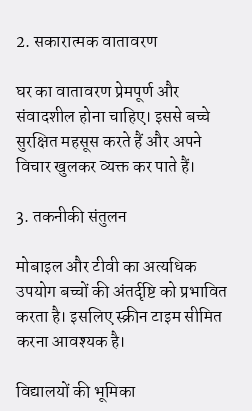2. सकारात्मक वातावरण

घर का वातावरण प्रेमपूर्ण और संवादशील होना चाहिए। इससे बच्चे सुरक्षित महसूस करते हैं और अपने विचार खुलकर व्यक्त कर पाते हैं।

3. तकनीकी संतुलन

मोबाइल और टीवी का अत्यधिक उपयोग बच्चों की अंतर्दृष्टि को प्रभावित करता है। इसलिए स्क्रीन टाइम सीमित करना आवश्यक है।

विद्यालयों की भूमिका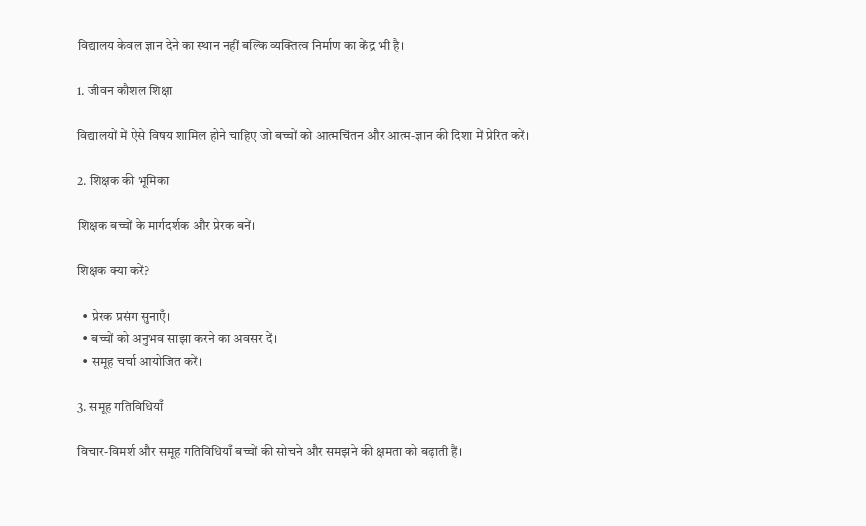विद्यालय केवल ज्ञान देने का स्थान नहीं बल्कि व्यक्तित्व निर्माण का केंद्र भी है।

1. जीवन कौशल शिक्षा

विद्यालयों में ऐसे विषय शामिल होने चाहिए जो बच्चों को आत्मचिंतन और आत्म-ज्ञान की दिशा में प्रेरित करें।

2. शिक्षक की भूमिका

शिक्षक बच्चों के मार्गदर्शक और प्रेरक बनें।

शिक्षक क्या करें?

  • प्रेरक प्रसंग सुनाएँ।
  • बच्चों को अनुभव साझा करने का अवसर दें।
  • समूह चर्चा आयोजित करें।

3. समूह गतिविधियाँ

विचार-विमर्श और समूह गतिविधियाँ बच्चों की सोचने और समझने की क्षमता को बढ़ाती हैं।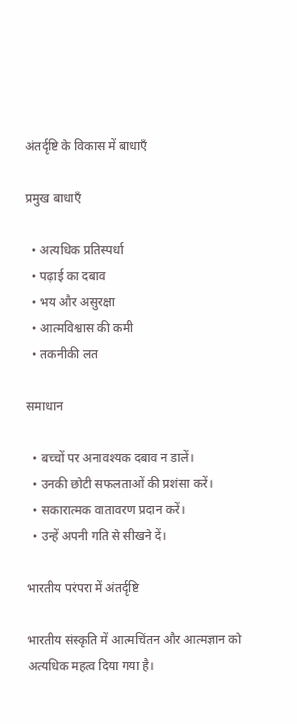अंतर्दृष्टि के विकास में बाधाएँ

प्रमुख बाधाएँ

  • अत्यधिक प्रतिस्पर्धा
  • पढ़ाई का दबाव
  • भय और असुरक्षा
  • आत्मविश्वास की कमी
  • तकनीकी लत

समाधान

  • बच्चों पर अनावश्यक दबाव न डालें।
  • उनकी छोटी सफलताओं की प्रशंसा करें।
  • सकारात्मक वातावरण प्रदान करें।
  • उन्हें अपनी गति से सीखने दें।

भारतीय परंपरा में अंतर्दृष्टि

भारतीय संस्कृति में आत्मचिंतन और आत्मज्ञान को अत्यधिक महत्व दिया गया है।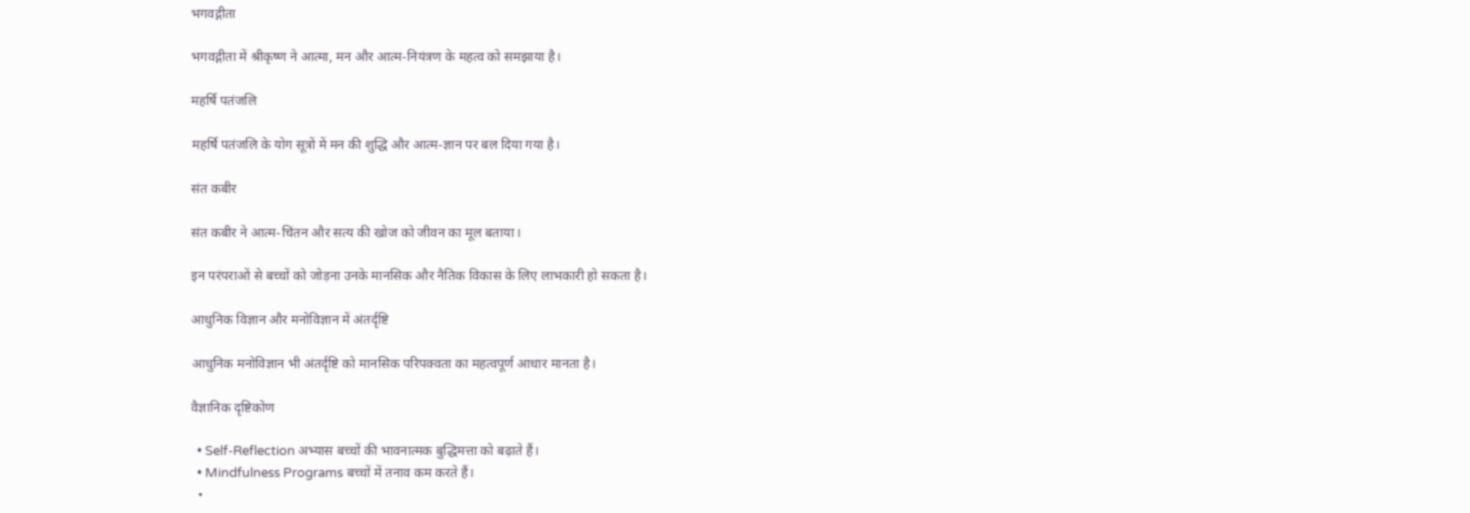भगवद्गीता

भगवद्गीता में श्रीकृष्ण ने आत्मा, मन और आत्म-नियंत्रण के महत्व को समझाया है।

महर्षि पतंजलि

महर्षि पतंजलि के योग सूत्रों में मन की शुद्धि और आत्म-ज्ञान पर बल दिया गया है।

संत कबीर

संत कबीर ने आत्म-चिंतन और सत्य की खोज को जीवन का मूल बताया।

इन परंपराओं से बच्चों को जोड़ना उनके मानसिक और नैतिक विकास के लिए लाभकारी हो सकता है।

आधुनिक विज्ञान और मनोविज्ञान में अंतर्दृष्टि

आधुनिक मनोविज्ञान भी अंतर्दृष्टि को मानसिक परिपक्वता का महत्वपूर्ण आधार मानता है।

वैज्ञानिक दृष्टिकोण

  • Self-Reflection अभ्यास बच्चों की भावनात्मक बुद्धिमत्ता को बढ़ाते हैं।
  • Mindfulness Programs बच्चों में तनाव कम करते हैं।
  •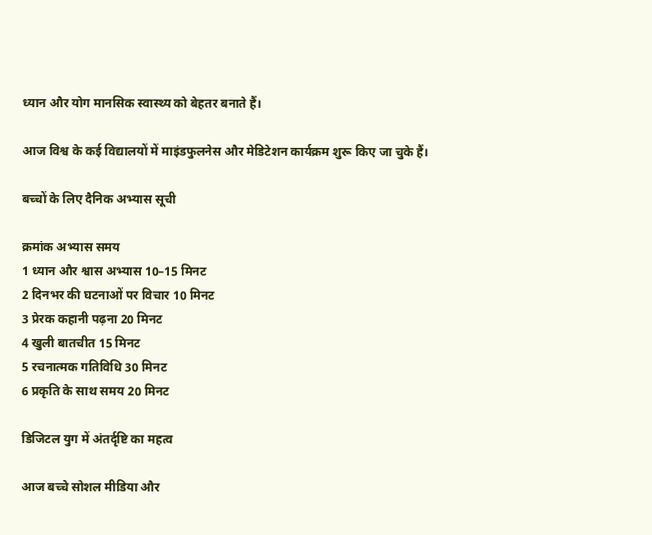ध्यान और योग मानसिक स्वास्थ्य को बेहतर बनाते हैं।

आज विश्व के कई विद्यालयों में माइंडफुलनेस और मेडिटेशन कार्यक्रम शुरू किए जा चुके हैं।

बच्चों के लिए दैनिक अभ्यास सूची

क्रमांक अभ्यास समय
1 ध्यान और श्वास अभ्यास 10–15 मिनट
2 दिनभर की घटनाओं पर विचार 10 मिनट
3 प्रेरक कहानी पढ़ना 20 मिनट
4 खुली बातचीत 15 मिनट
5 रचनात्मक गतिविधि 30 मिनट
6 प्रकृति के साथ समय 20 मिनट

डिजिटल युग में अंतर्दृष्टि का महत्व

आज बच्चे सोशल मीडिया और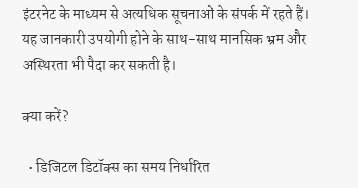इंटरनेट के माध्यम से अत्यधिक सूचनाओं के संपर्क में रहते हैं। यह जानकारी उपयोगी होने के साथ-साथ मानसिक भ्रम और अस्थिरता भी पैदा कर सकती है।

क्या करें?

  • डिजिटल डिटॉक्स का समय निर्धारित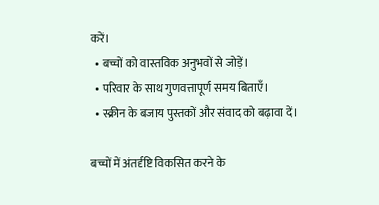करें।
  • बच्चों को वास्तविक अनुभवों से जोड़ें।
  • परिवार के साथ गुणवत्तापूर्ण समय बिताएँ।
  • स्क्रीन के बजाय पुस्तकों और संवाद को बढ़ावा दें।

बच्चों में अंतर्दृष्टि विकसित करने के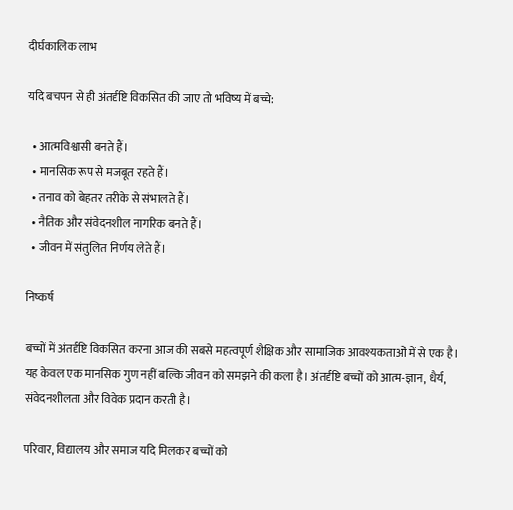दीर्घकालिक लाभ

यदि बचपन से ही अंतर्दृष्टि विकसित की जाए तो भविष्य में बच्चे:

  • आत्मविश्वासी बनते हैं।
  • मानसिक रूप से मजबूत रहते हैं।
  • तनाव को बेहतर तरीके से संभालते हैं।
  • नैतिक और संवेदनशील नागरिक बनते हैं।
  • जीवन में संतुलित निर्णय लेते हैं।

निष्कर्ष

बच्चों में अंतर्दृष्टि विकसित करना आज की सबसे महत्वपूर्ण शैक्षिक और सामाजिक आवश्यकताओं में से एक है। यह केवल एक मानसिक गुण नहीं बल्कि जीवन को समझने की कला है। अंतर्दृष्टि बच्चों को आत्म-ज्ञान, धैर्य, संवेदनशीलता और विवेक प्रदान करती है।

परिवार, विद्यालय और समाज यदि मिलकर बच्चों को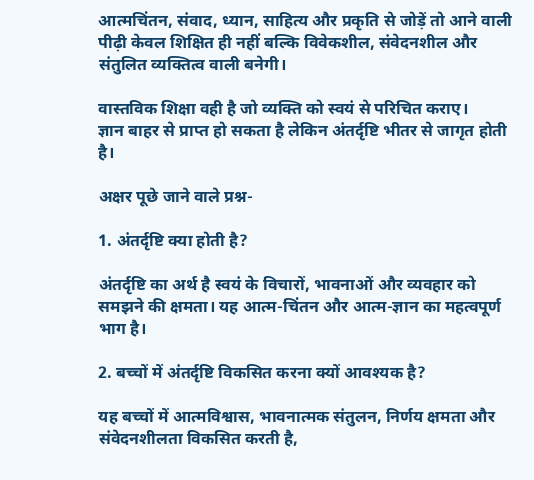आत्मचिंतन, संवाद, ध्यान, साहित्य और प्रकृति से जोड़ें तो आने वाली पीढ़ी केवल शिक्षित ही नहीं बल्कि विवेकशील, संवेदनशील और संतुलित व्यक्तित्व वाली बनेगी।

वास्तविक शिक्षा वही है जो व्यक्ति को स्वयं से परिचित कराए।
ज्ञान बाहर से प्राप्त हो सकता है लेकिन अंतर्दृष्टि भीतर से जागृत होती है।

अक्षर पूछे जाने वाले प्रश्न-

1. अंतर्दृष्टि क्या होती है?

अंतर्दृष्टि का अर्थ है स्वयं के विचारों, भावनाओं और व्यवहार को समझने की क्षमता। यह आत्म-चिंतन और आत्म-ज्ञान का महत्वपूर्ण भाग है।

2. बच्चों में अंतर्दृष्टि विकसित करना क्यों आवश्यक है?

यह बच्चों में आत्मविश्वास, भावनात्मक संतुलन, निर्णय क्षमता और संवेदनशीलता विकसित करती है,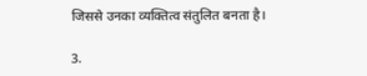जिससे उनका व्यक्तित्व संतुलित बनता है।

3.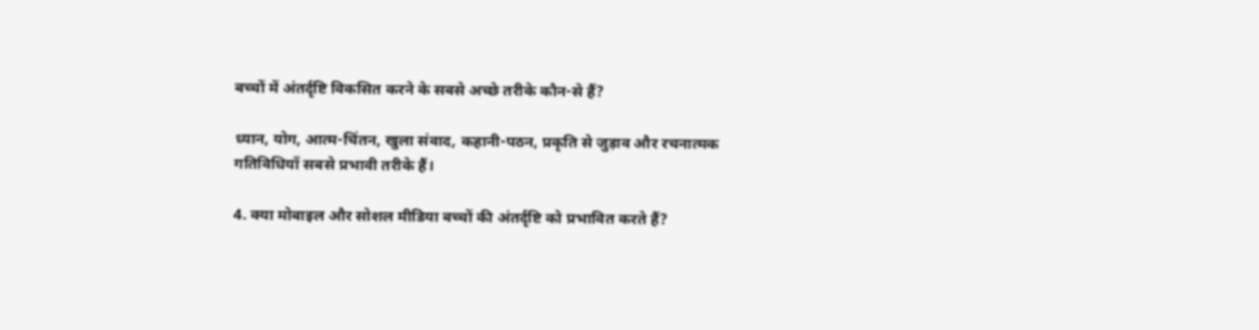बच्चों में अंतर्दृष्टि विकसित करने के सबसे अच्छे तरीके कौन-से हैं?

ध्यान, योग, आत्म-चिंतन, खुला संवाद, कहानी-पठन, प्रकृति से जुड़ाव और रचनात्मक गतिविधियाँ सबसे प्रभावी तरीके हैं।

4. क्या मोबाइल और सोशल मीडिया बच्चों की अंतर्दृष्टि को प्रभावित करते हैं?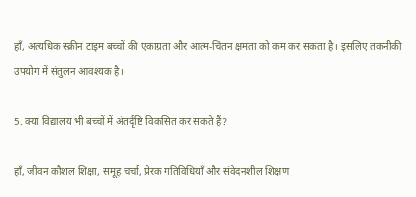हाँ, अत्यधिक स्क्रीन टाइम बच्चों की एकाग्रता और आत्म-चिंतन क्षमता को कम कर सकता है। इसलिए तकनीकी उपयोग में संतुलन आवश्यक है।

5. क्या विद्यालय भी बच्चों में अंतर्दृष्टि विकसित कर सकते हैं?

हाँ, जीवन कौशल शिक्षा, समूह चर्चा, प्रेरक गतिविधियाँ और संवेदनशील शिक्षण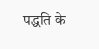पद्धति के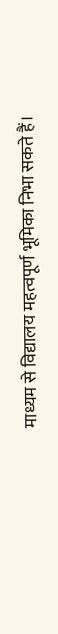माध्यम से विद्यालय महत्वपूर्ण भूमिका निभा सकते हैं।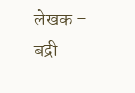लेखक – बद्री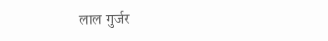लाल गुर्जर